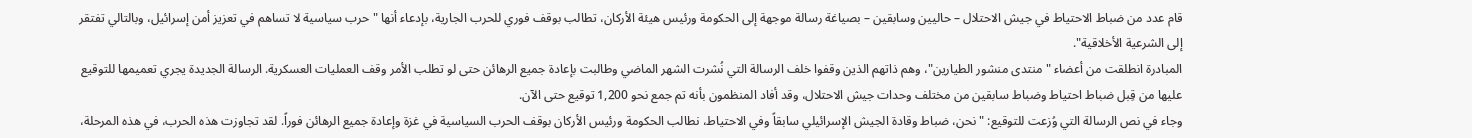قام عدد من ضباط الاحتياط في جيش الاحتلال – حاليين وسابقين – بصياغة رسالة موجهة إلى الحكومة ورئيس هيئة الأركان، تطالب بوقف فوري للحرب الجارية، بإدعاء أنها "حرب سياسية لا تساهم في تعزيز أمن إسرائيل، وبالتالي تفتقر إلى الشرعية الأخلاقية".
المبادرة انطلقت من أعضاء "منتدى منشور الطيارين"، وهم ذاتهم الذين وقفوا خلف الرسالة التي نُشرت الشهر الماضي وطالبت بإعادة جميع الرهائن حتى لو تطلب الأمر وقف العمليات العسكرية. الرسالة الجديدة يجري تعميمها للتوقيع عليها من قِبل ضباط احتياط وضباط سابقين من مختلف وحدات جيش الاحتلال، وقد أفاد المنظمون بأنه تم جمع نحو 1,200 توقيع حتى الآن.
وجاء في نص الرسالة التي وُزعت للتوقيع: "نحن، ضباط وقادة الجيش الإسرائيلي سابقاً وفي الاحتياط، نطالب الحكومة ورئيس الأركان بوقف الحرب السياسية في غزة وإعادة جميع الرهائن فوراً. لقد تجاوزت هذه الحرب، في هذه المرحلة،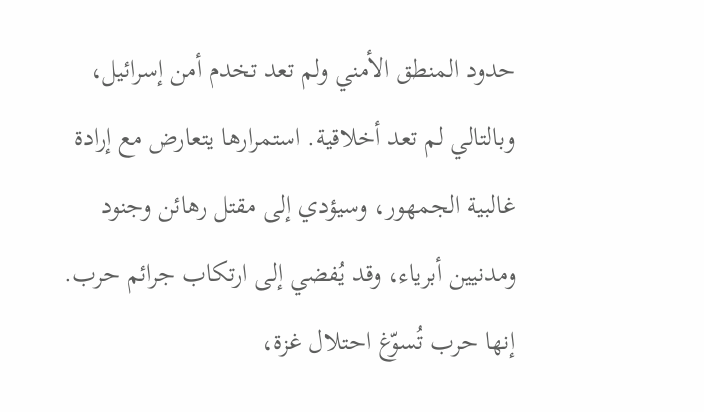حدود المنطق الأمني ولم تعد تخدم أمن إسرائيل، وبالتالي لم تعد أخلاقية. استمرارها يتعارض مع إرادة غالبية الجمهور، وسيؤدي إلى مقتل رهائن وجنود ومدنيين أبرياء، وقد يُفضي إلى ارتكاب جرائم حرب. إنها حرب تُسوّغ احتلال غزة،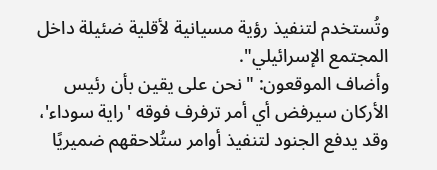وتُستخدم لتنفيذ رؤية مسيانية لأقلية ضئيلة داخل المجتمع الإسرائيلي".
وأضاف الموقعون: "نحن على يقين بأن رئيس الأركان سيرفض أي أمر ترفرف فوقه 'راية سوداء'، وقد يدفع الجنود لتنفيذ أوامر ستُلاحقهم ضميريًا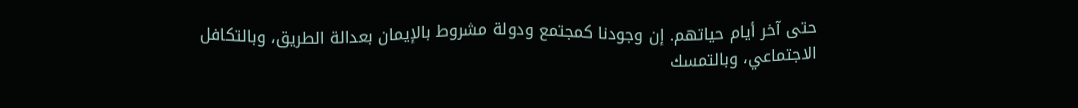حتى آخر أيام حياتهم. إن وجودنا كمجتمع ودولة مشروط بالإيمان بعدالة الطريق، وبالتكافل الاجتماعي، وبالتمسك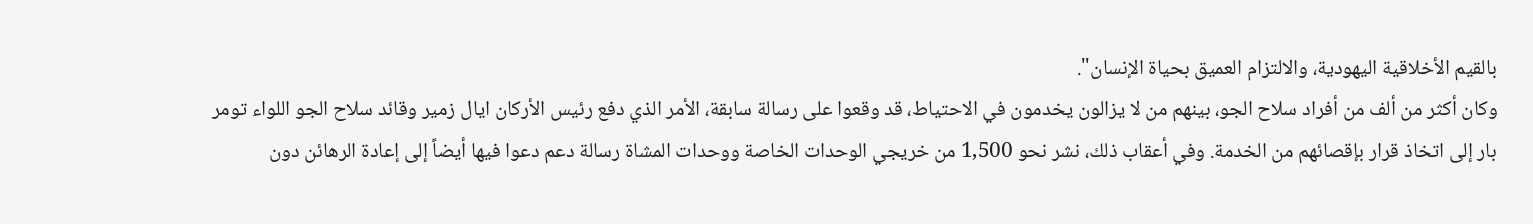بالقيم الأخلاقية اليهودية، والالتزام العميق بحياة الإنسان".
وكان أكثر من ألف من أفراد سلاح الجو، بينهم من لا يزالون يخدمون في الاحتياط، قد وقعوا على رسالة سابقة، الأمر الذي دفع رئيس الأركان ايال زمير وقائد سلاح الجو اللواء تومر بار إلى اتخاذ قرار بإقصائهم من الخدمة. وفي أعقاب ذلك، نشر نحو 1,500 من خريجي الوحدات الخاصة ووحدات المشاة رسالة دعم دعوا فيها أيضاً إلى إعادة الرهائن دون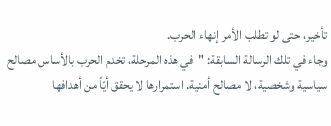تأخير، حتى لو تطلب الأمر إنهاء الحرب.
وجاء في تلك الرسالة السابقة: "في هذه المرحلة، تخدم الحرب بالأساس مصالح سياسية وشخصية، لا مصالح أمنية. استمرارها لا يحقق أيّاً من أهدافها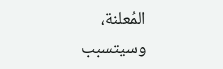المُعلنة، وسيتسبب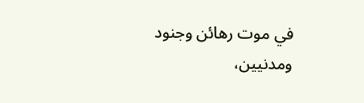في موت رهائن وجنود ومدنيين،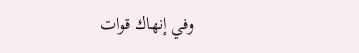وفي إنهاك قوات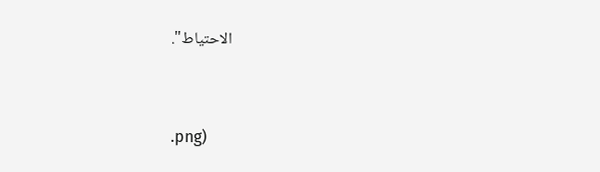الاحتياط".



.png)